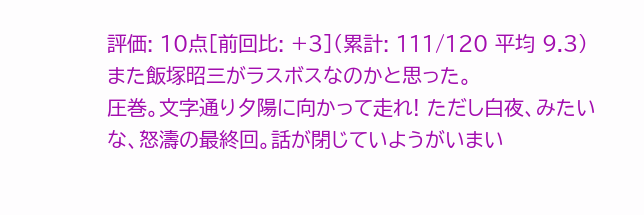評価: 10点[前回比: +3](累計: 111/120 平均 9.3)
また飯塚昭三がラスボスなのかと思った。
圧巻。文字通り夕陽に向かって走れ! ただし白夜、みたいな、怒濤の最終回。話が閉じていようがいまい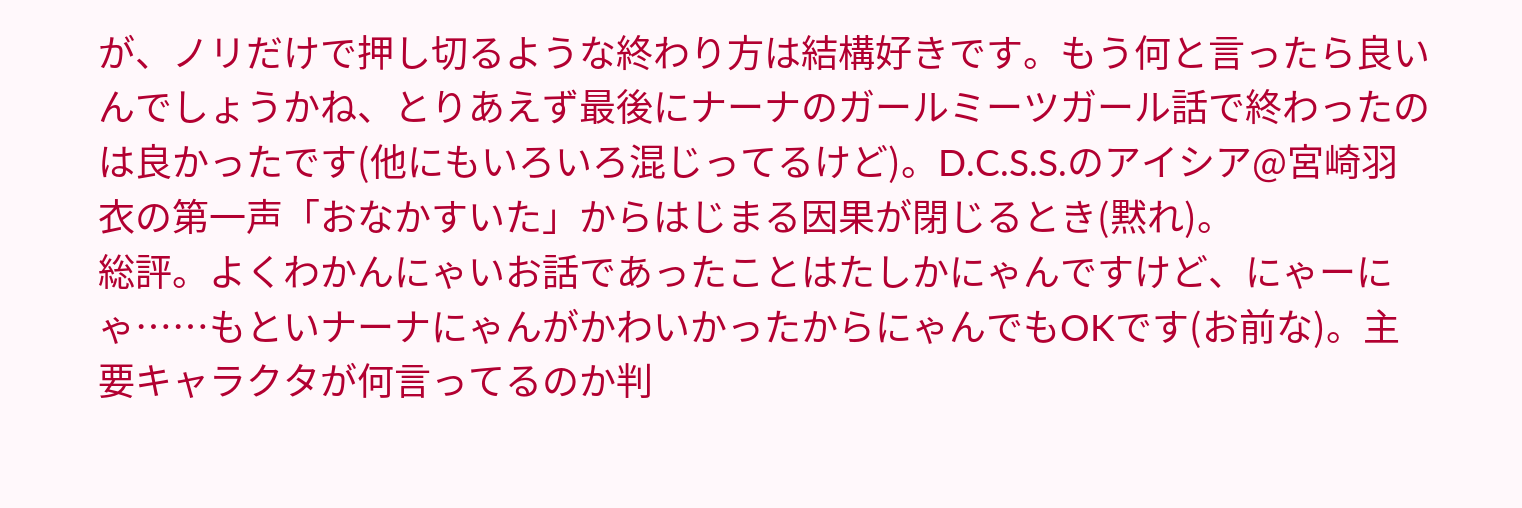が、ノリだけで押し切るような終わり方は結構好きです。もう何と言ったら良いんでしょうかね、とりあえず最後にナーナのガールミーツガール話で終わったのは良かったです(他にもいろいろ混じってるけど)。D.C.S.S.のアイシア@宮崎羽衣の第一声「おなかすいた」からはじまる因果が閉じるとき(黙れ)。
総評。よくわかんにゃいお話であったことはたしかにゃんですけど、にゃーにゃ……もといナーナにゃんがかわいかったからにゃんでもOKです(お前な)。主要キャラクタが何言ってるのか判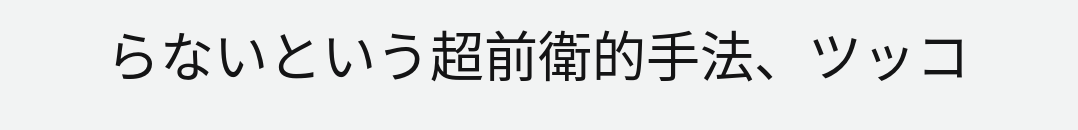らないという超前衛的手法、ツッコ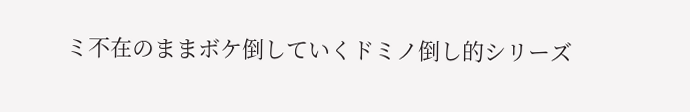ミ不在のままボケ倒していくドミノ倒し的シリーズ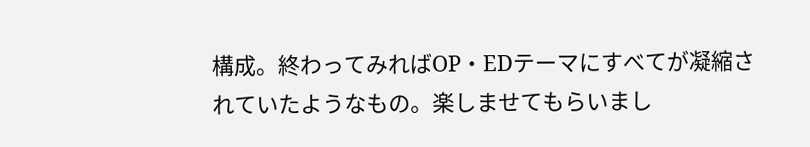構成。終わってみればOP・EDテーマにすべてが凝縮されていたようなもの。楽しませてもらいまし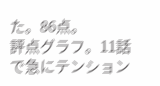た。86点。
評点グラフ。11話で急にテンション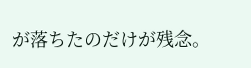が落ちたのだけが残念。